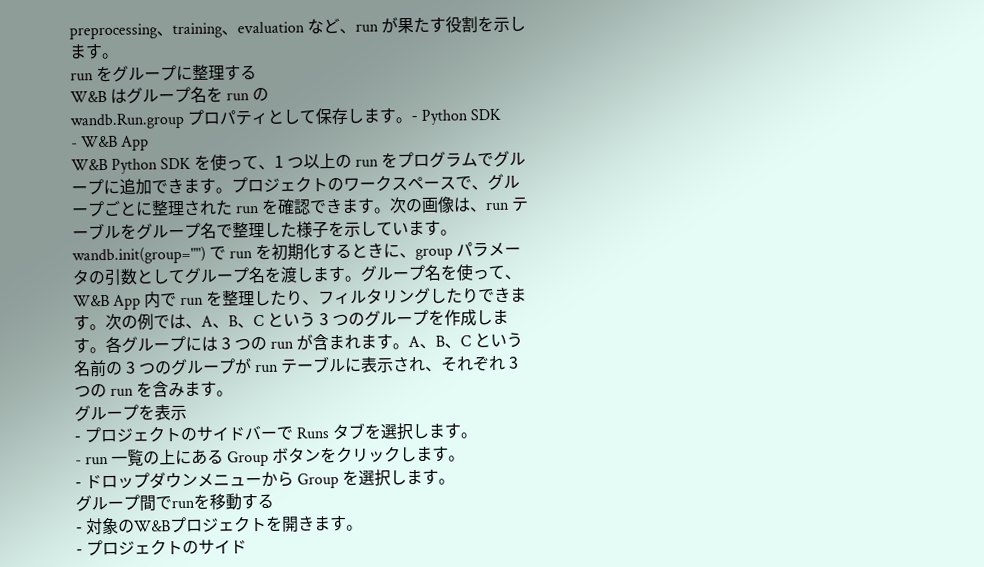preprocessing、training、evaluation など、run が果たす役割を示します。
run をグループに整理する
W&B はグループ名を run の
wandb.Run.group プロパティとして保存します。- Python SDK
- W&B App
W&B Python SDK を使って、1 つ以上の run をプログラムでグループに追加できます。プロジェクトのワークスペースで、グループごとに整理された run を確認できます。次の画像は、run テーブルをグループ名で整理した様子を示しています。
wandb.init(group="") で run を初期化するときに、group パラメータの引数としてグループ名を渡します。グループ名を使って、W&B App 内で run を整理したり、フィルタリングしたりできます。次の例では、A、B、C という 3 つのグループを作成します。各グループには 3 つの run が含まれます。A、B、C という名前の 3 つのグループが run テーブルに表示され、それぞれ 3 つの run を含みます。
グループを表示
- プロジェクトのサイドバーで Runs タブを選択します。
- run 一覧の上にある Group ボタンをクリックします。
- ドロップダウンメニューから Group を選択します。
グループ間でrunを移動する
- 対象のW&Bプロジェクトを開きます。
- プロジェクトのサイド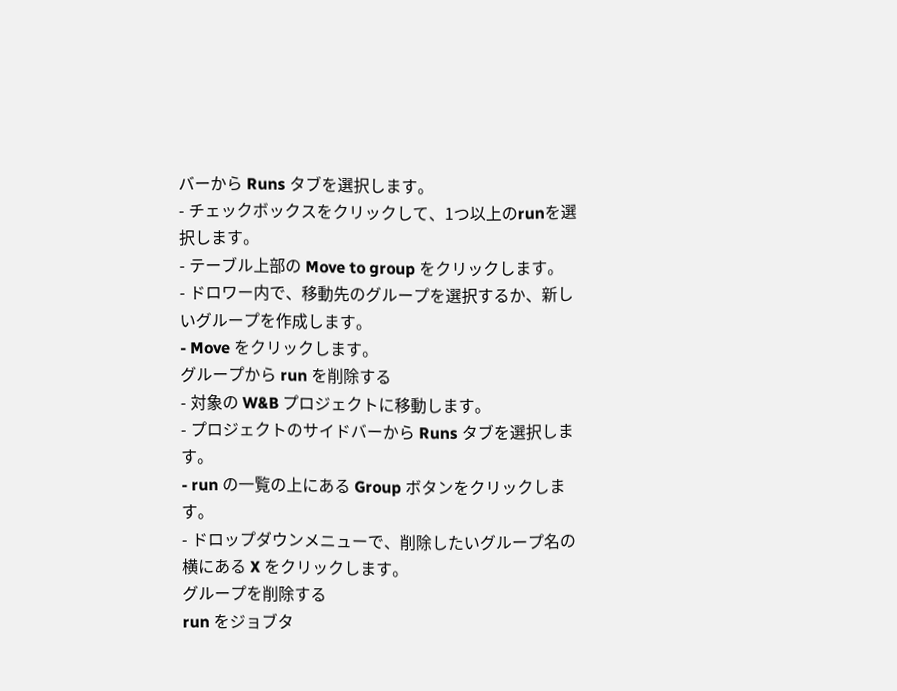バーから Runs タブを選択します。
- チェックボックスをクリックして、1つ以上のrunを選択します。
- テーブル上部の Move to group をクリックします。
- ドロワー内で、移動先のグループを選択するか、新しいグループを作成します。
- Move をクリックします。
グループから run を削除する
- 対象の W&B プロジェクトに移動します。
- プロジェクトのサイドバーから Runs タブを選択します。
- run の一覧の上にある Group ボタンをクリックします。
- ドロップダウンメニューで、削除したいグループ名の横にある X をクリックします。
グループを削除する
run をジョブタ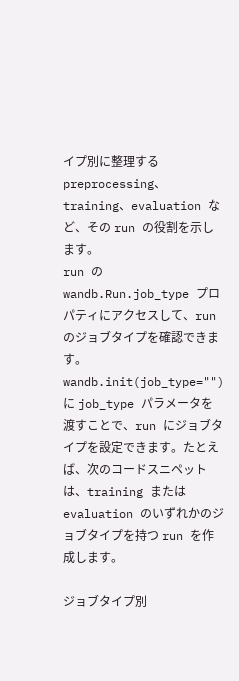イプ別に整理する
preprocessing、training、evaluation など、その run の役割を示します。
run の
wandb.Run.job_type プロパティにアクセスして、run のジョブタイプを確認できます。wandb.init(job_type="") に job_type パラメータを渡すことで、run にジョブタイプを設定できます。たとえば、次のコードスニペットは、training または evaluation のいずれかのジョブタイプを持つ run を作成します。

ジョブタイプ別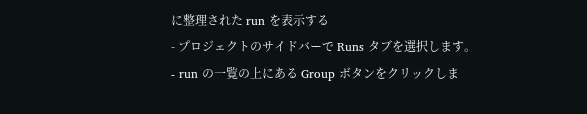に整理された run を表示する
- プロジェクトのサイドバーで Runs タブを選択します。
- run の一覧の上にある Group ボタンをクリックしま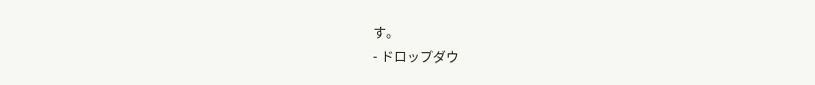す。
- ドロップダウ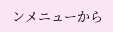ンメニューから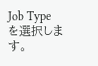Job Type を選択します。